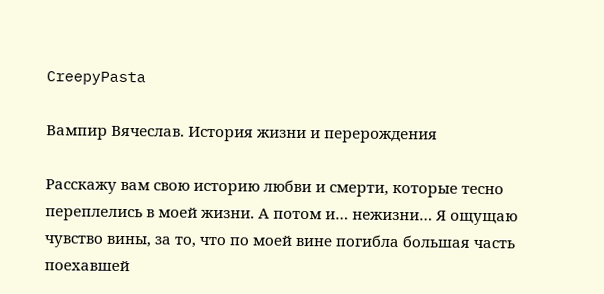CreepyPasta

Вампир Вячеслав. История жизни и перерождения

Расскажу вам свою историю любви и смерти, которые тесно переплелись в моей жизни. А потом и… нежизни… Я ощущаю чувство вины, за то, что по моей вине погибла большая часть поехавшей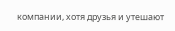компании, хотя друзья и утешают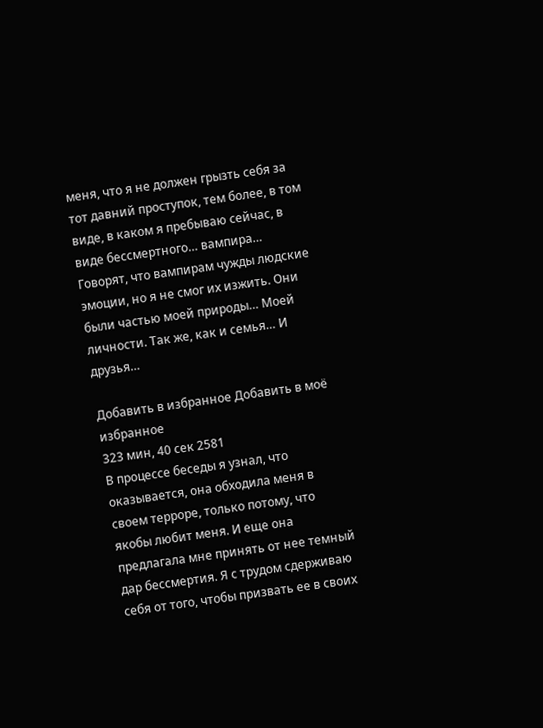меня, что я не должен грызть себя за тот давний проступок, тем более, в том виде, в каком я пребываю сейчас, в виде бессмертного… вампира… Говорят, что вампирам чужды людские эмоции, но я не смог их изжить. Они были частью моей природы… Моей личности. Так же, как и семья… И друзья…

Добавить в избранное Добавить в моё избранное
323 мин, 40 сек 2581
В процессе беседы я узнал, что оказывается, она обходила меня в своем терроре, только потому, что якобы любит меня. И еще она предлагала мне принять от нее темный дар бессмертия. Я с трудом сдерживаю себя от того, чтобы призвать ее в своих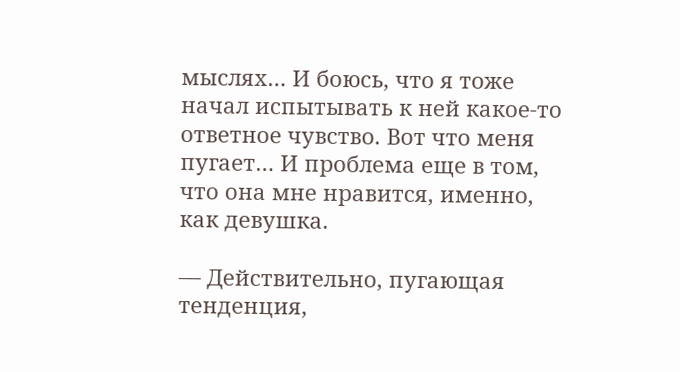мыслях… И боюсь, что я тоже начал испытывать к ней какое-то ответное чувство. Вот что меня пугает… И проблема еще в том, что она мне нравится, именно, как девушка.

— Действительно, пугающая тенденция,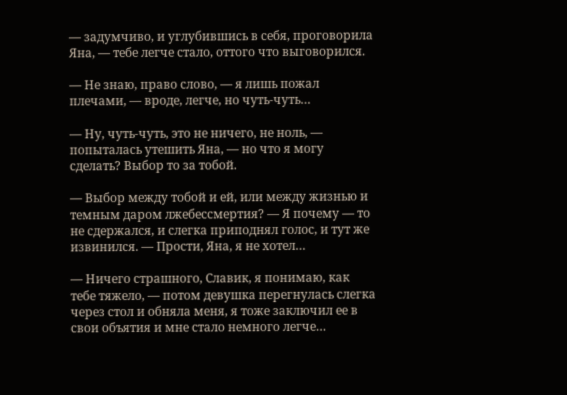— задумчиво, и углубившись в себя, проговорила Яна, — тебе легче стало, оттого что выговорился.

— Не знаю, право слово, — я лишь пожал плечами, — вроде, легче, но чуть-чуть…

— Ну, чуть-чуть, это не ничего, не ноль, — попыталась утешить Яна, — но что я могу сделать? Выбор то за тобой.

— Выбор между тобой и ей, или между жизнью и темным даром лжебессмертия? — Я почему — то не сдержался, и слегка приподнял голос, и тут же извинился. — Прости, Яна, я не хотел…

— Ничего страшного, Славик, я понимаю, как тебе тяжело, — потом девушка перегнулась слегка через стол и обняла меня, я тоже заключил ее в свои объятия и мне стало немного легче…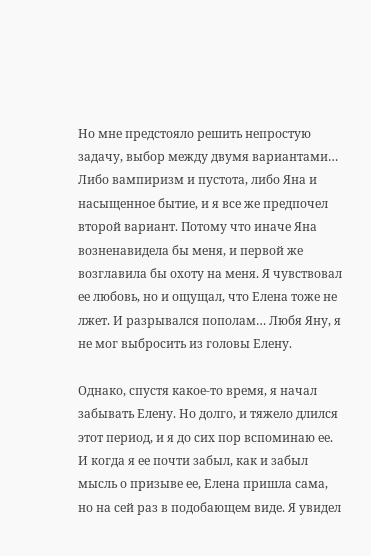Но мне предстояло решить непростую задачу, выбор между двумя вариантами… Либо вампиризм и пустота, либо Яна и насыщенное бытие, и я все же предпочел второй вариант. Потому что иначе Яна возненавидела бы меня, и первой же возглавила бы охоту на меня. Я чувствовал ее любовь, но и ощущал, что Елена тоже не лжет. И разрывался пополам… Любя Яну, я не мог выбросить из головы Елену.

Однако, спустя какое-то время, я начал забывать Елену. Но долго, и тяжело длился этот период, и я до сих пор вспоминаю ее. И когда я ее почти забыл, как и забыл мысль о призыве ее, Елена пришла сама, но на сей раз в подобающем виде. Я увидел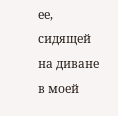ее, сидящей на диване в моей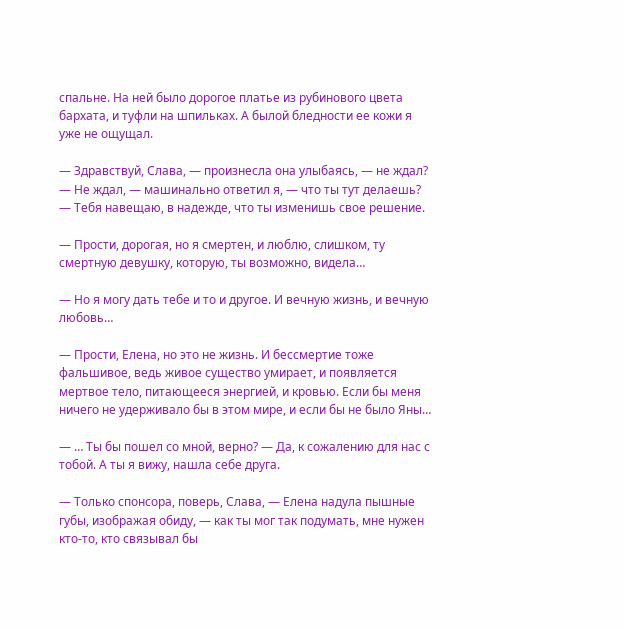спальне. На ней было дорогое платье из рубинового цвета бархата, и туфли на шпильках. А былой бледности ее кожи я уже не ощущал.

— Здравствуй, Слава, — произнесла она улыбаясь, — не ждал? — Не ждал, — машинально ответил я, — что ты тут делаешь? — Тебя навещаю, в надежде, что ты изменишь свое решение.

— Прости, дорогая, но я смертен, и люблю, слишком, ту смертную девушку, которую, ты возможно, видела…

— Но я могу дать тебе и то и другое. И вечную жизнь, и вечную любовь…

— Прости, Елена, но это не жизнь. И бессмертие тоже фальшивое, ведь живое существо умирает, и появляется мертвое тело, питающееся энергией, и кровью. Если бы меня ничего не удерживало бы в этом мире, и если бы не было Яны…

— … Ты бы пошел со мной, верно? — Да, к сожалению для нас с тобой. А ты я вижу, нашла себе друга.

— Только спонсора, поверь, Слава, — Елена надула пышные губы, изображая обиду, — как ты мог так подумать, мне нужен кто-то, кто связывал бы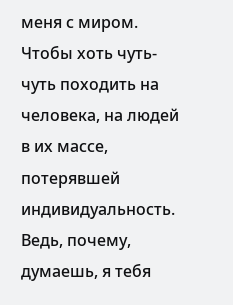меня с миром. Чтобы хоть чуть-чуть походить на человека, на людей в их массе, потерявшей индивидуальность. Ведь, почему, думаешь, я тебя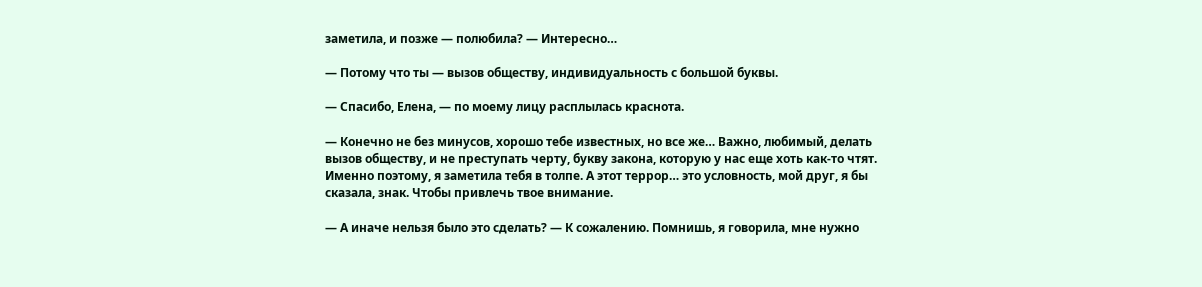заметила, и позже — полюбила? — Интересно…

— Потому что ты — вызов обществу, индивидуальность с большой буквы.

— Спасибо, Елена, — по моему лицу расплылась краснота.

— Конечно не без минусов, хорошо тебе известных, но все же… Важно, любимый, делать вызов обществу, и не преступать черту, букву закона, которую у нас еще хоть как-то чтят. Именно поэтому, я заметила тебя в толпе. А этот террор… это условность, мой друг, я бы сказала, знак. Чтобы привлечь твое внимание.

— А иначе нельзя было это сделать? — К сожалению. Помнишь, я говорила, мне нужно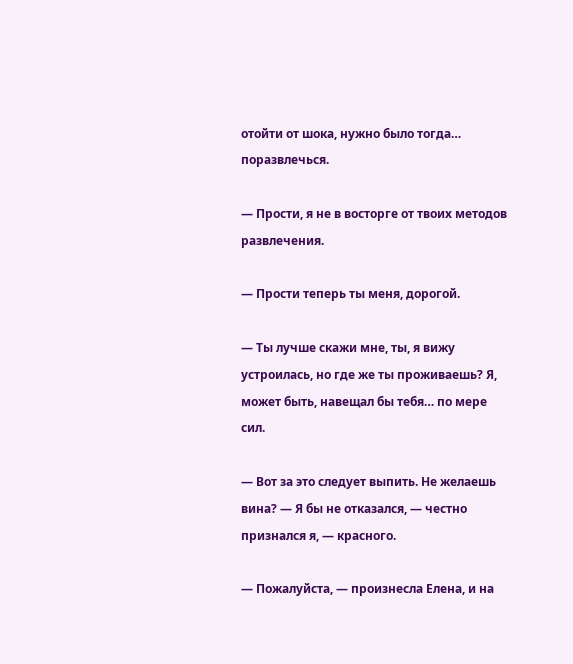отойти от шока, нужно было тогда… поразвлечься.

— Прости, я не в восторге от твоих методов развлечения.

— Прости теперь ты меня, дорогой.

— Ты лучше скажи мне, ты, я вижу устроилась, но где же ты проживаешь? Я, может быть, навещал бы тебя… по мере сил.

— Вот за это следует выпить. Не желаешь вина? — Я бы не отказался, — честно признался я, — красного.

— Пожалуйста, — произнесла Елена, и на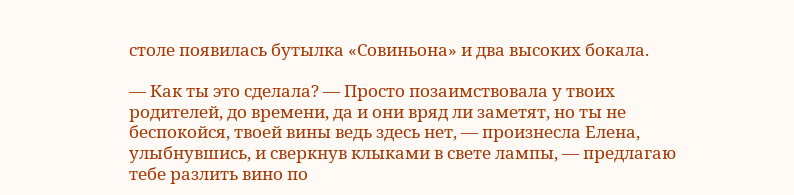столе появилась бутылка «Совиньона» и два высоких бокала.

— Как ты это сделала? — Просто позаимствовала у твоих родителей, до времени, да и они вряд ли заметят, но ты не беспокойся, твоей вины ведь здесь нет, — произнесла Елена, улыбнувшись, и сверкнув клыками в свете лампы, — предлагаю тебе разлить вино по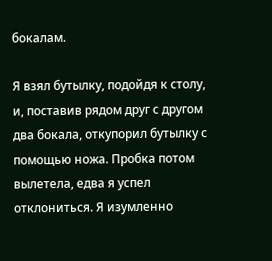бокалам.

Я взял бутылку, подойдя к столу, и, поставив рядом друг с другом два бокала, откупорил бутылку с помощью ножа. Пробка потом вылетела, едва я успел отклониться. Я изумленно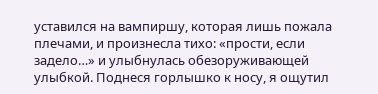уставился на вампиршу, которая лишь пожала плечами, и произнесла тихо: «прости, если задело…» и улыбнулась обезоруживающей улыбкой. Поднеся горлышко к носу, я ощутил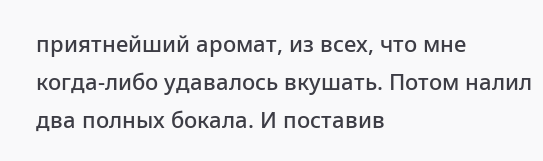приятнейший аромат, из всех, что мне когда-либо удавалось вкушать. Потом налил два полных бокала. И поставив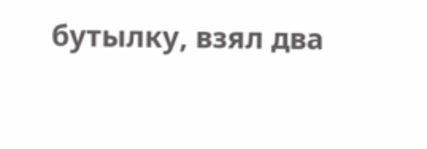бутылку, взял два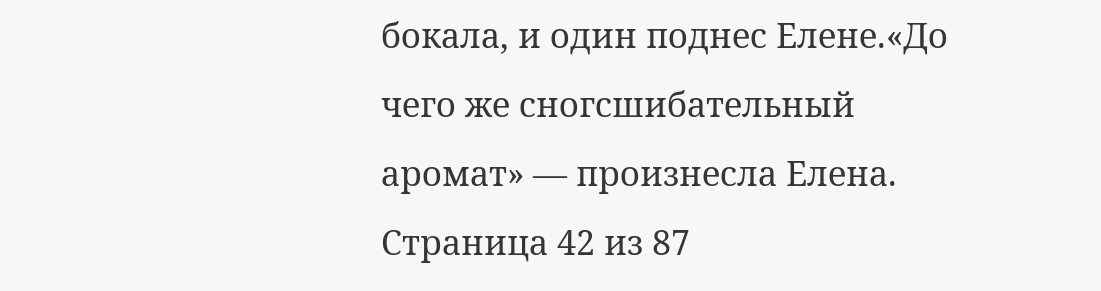бокала, и один поднес Елене.«До чего же сногсшибательный аромат» — произнесла Елена.
Страница 42 из 87